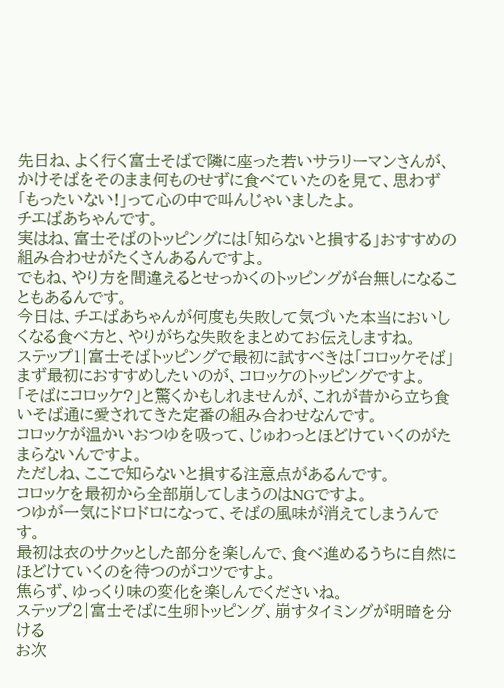先日ね、よく行く富士そばで隣に座った若いサラリーマンさんが、かけそばをそのまま何ものせずに食べていたのを見て、思わず「もったいない!」って心の中で叫んじゃいましたよ。
チエばあちゃんです。
実はね、富士そばのトッピングには「知らないと損する」おすすめの組み合わせがたくさんあるんですよ。
でもね、やり方を間違えるとせっかくのトッピングが台無しになることもあるんです。
今日は、チエばあちゃんが何度も失敗して気づいた本当においしくなる食べ方と、やりがちな失敗をまとめてお伝えしますね。
ステップ1|富士そばトッピングで最初に試すべきは「コロッケそば」
まず最初におすすめしたいのが、コロッケのトッピングですよ。
「そばにコロッケ?」と驚くかもしれませんが、これが昔から立ち食いそば通に愛されてきた定番の組み合わせなんです。
コロッケが温かいおつゆを吸って、じゅわっとほどけていくのがたまらないんですよ。
ただしね、ここで知らないと損する注意点があるんです。
コロッケを最初から全部崩してしまうのはNGですよ。
つゆが一気にドロドロになって、そばの風味が消えてしまうんです。
最初は衣のサクッとした部分を楽しんで、食べ進めるうちに自然にほどけていくのを待つのがコツですよ。
焦らず、ゆっくり味の変化を楽しんでくださいね。
ステップ2|富士そばに生卵トッピング、崩すタイミングが明暗を分ける
お次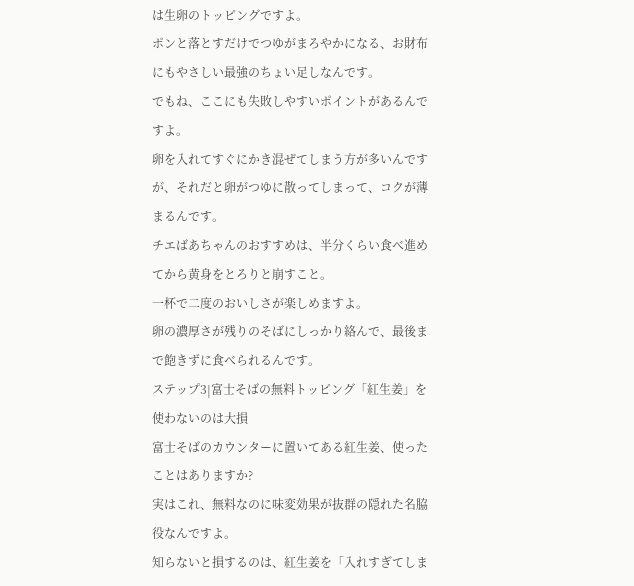は生卵のトッピングですよ。
ポンと落とすだけでつゆがまろやかになる、お財布にもやさしい最強のちょい足しなんです。
でもね、ここにも失敗しやすいポイントがあるんですよ。
卵を入れてすぐにかき混ぜてしまう方が多いんですが、それだと卵がつゆに散ってしまって、コクが薄まるんです。
チエばあちゃんのおすすめは、半分くらい食べ進めてから黄身をとろりと崩すこと。
一杯で二度のおいしさが楽しめますよ。
卵の濃厚さが残りのそばにしっかり絡んで、最後まで飽きずに食べられるんです。
ステップ3|富士そばの無料トッピング「紅生姜」を使わないのは大損
富士そばのカウンターに置いてある紅生姜、使ったことはありますか?
実はこれ、無料なのに味変効果が抜群の隠れた名脇役なんですよ。
知らないと損するのは、紅生姜を「入れすぎてしま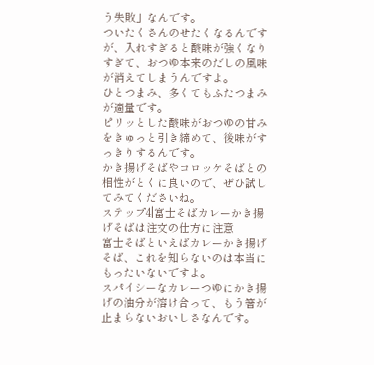う失敗」なんです。
ついたくさんのせたくなるんですが、入れすぎると酸味が強くなりすぎて、おつゆ本来のだしの風味が消えてしまうんですよ。
ひとつまみ、多くてもふたつまみが適量です。
ピリッとした酸味がおつゆの甘みをきゅっと引き締めて、後味がすっきりするんです。
かき揚げそばやコロッケそばとの相性がとくに良いので、ぜひ試してみてくださいね。
ステップ4|富士そばカレーかき揚げそばは注文の仕方に注意
富士そばといえばカレーかき揚げそば、これを知らないのは本当にもったいないですよ。
スパイシーなカレーつゆにかき揚げの油分が溶け合って、もう箸が止まらないおいしさなんです。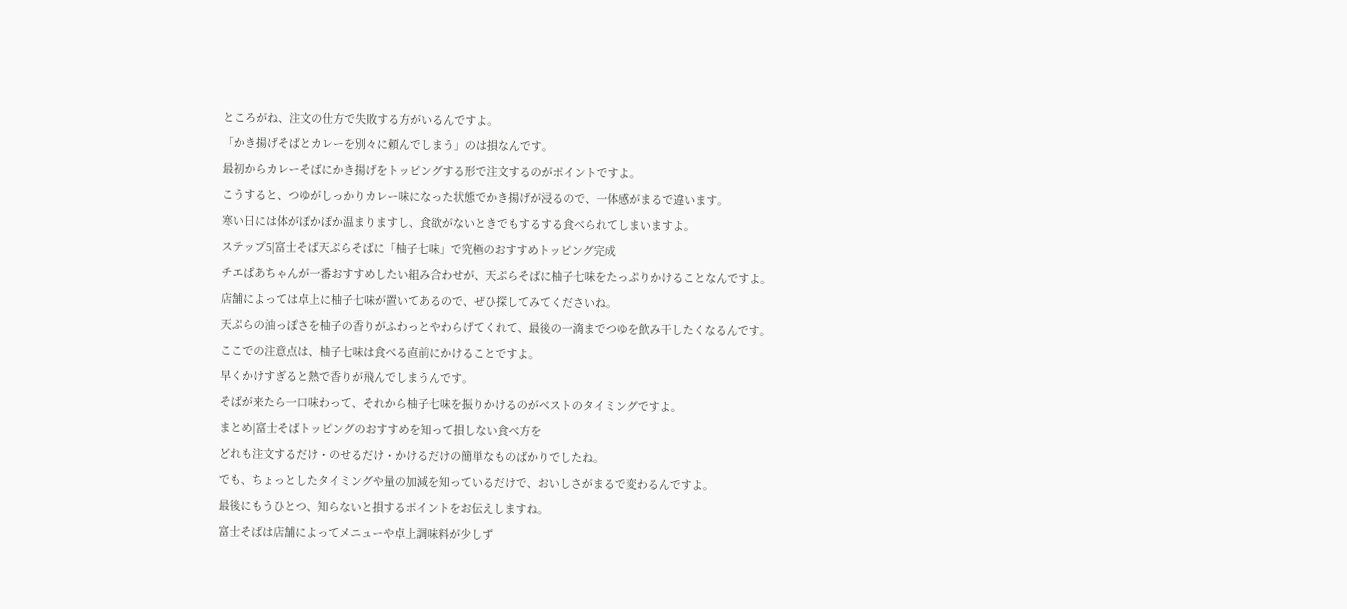ところがね、注文の仕方で失敗する方がいるんですよ。
「かき揚げそばとカレーを別々に頼んでしまう」のは損なんです。
最初からカレーそばにかき揚げをトッピングする形で注文するのがポイントですよ。
こうすると、つゆがしっかりカレー味になった状態でかき揚げが浸るので、一体感がまるで違います。
寒い日には体がぽかぽか温まりますし、食欲がないときでもするする食べられてしまいますよ。
ステップ5|富士そば天ぷらそばに「柚子七味」で究極のおすすめトッピング完成
チエばあちゃんが一番おすすめしたい組み合わせが、天ぷらそばに柚子七味をたっぷりかけることなんですよ。
店舗によっては卓上に柚子七味が置いてあるので、ぜひ探してみてくださいね。
天ぷらの油っぽさを柚子の香りがふわっとやわらげてくれて、最後の一滴までつゆを飲み干したくなるんです。
ここでの注意点は、柚子七味は食べる直前にかけることですよ。
早くかけすぎると熱で香りが飛んでしまうんです。
そばが来たら一口味わって、それから柚子七味を振りかけるのがベストのタイミングですよ。
まとめ|富士そばトッピングのおすすめを知って損しない食べ方を
どれも注文するだけ・のせるだけ・かけるだけの簡単なものばかりでしたね。
でも、ちょっとしたタイミングや量の加減を知っているだけで、おいしさがまるで変わるんですよ。
最後にもうひとつ、知らないと損するポイントをお伝えしますね。
富士そばは店舗によってメニューや卓上調味料が少しず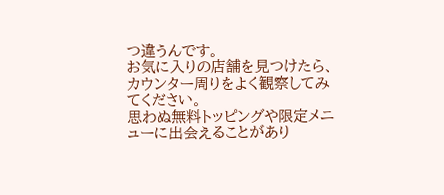つ違うんです。
お気に入りの店舗を見つけたら、カウンター周りをよく観察してみてください。
思わぬ無料トッピングや限定メニューに出会えることがあり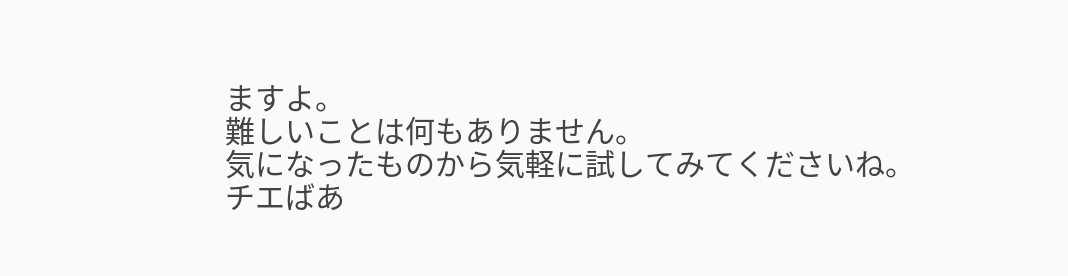ますよ。
難しいことは何もありません。
気になったものから気軽に試してみてくださいね。
チエばあ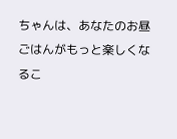ちゃんは、あなたのお昼ごはんがもっと楽しくなるこ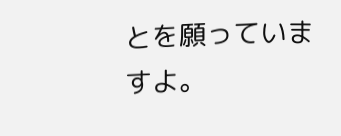とを願っていますよ。